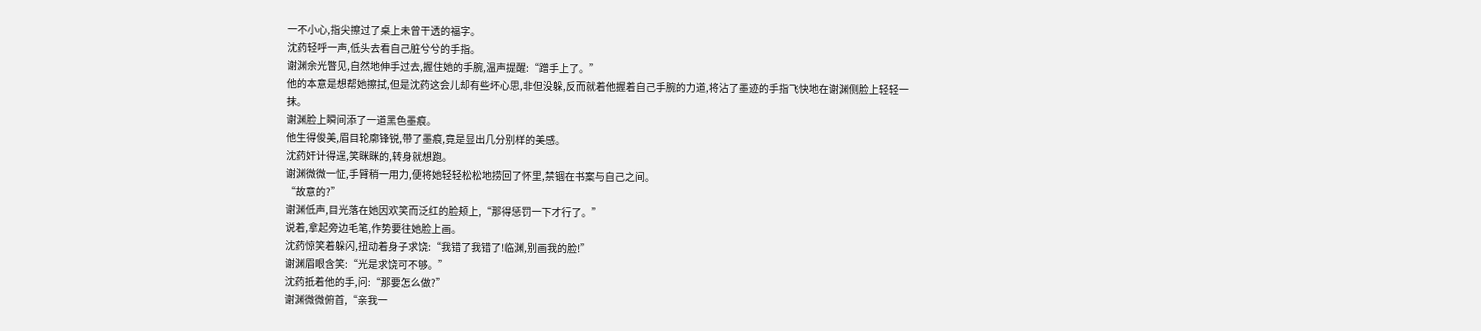一不小心,指尖擦过了桌上未曾干透的福字。
沈药轻呼一声,低头去看自己脏兮兮的手指。
谢渊余光瞥见,自然地伸手过去,握住她的手腕,温声提醒:“蹭手上了。”
他的本意是想帮她擦拭,但是沈药这会儿却有些坏心思,非但没躲,反而就着他握着自己手腕的力道,将沾了墨迹的手指飞快地在谢渊侧脸上轻轻一抹。
谢渊脸上瞬间添了一道黑色墨痕。
他生得俊美,眉目轮廓锋锐,带了墨痕,竟是显出几分别样的美感。
沈药奸计得逞,笑眯眯的,转身就想跑。
谢渊微微一怔,手臂稍一用力,便将她轻轻松松地捞回了怀里,禁锢在书案与自己之间。
“故意的?”
谢渊低声,目光落在她因欢笑而泛红的脸颊上,“那得惩罚一下才行了。”
说着,拿起旁边毛笔,作势要往她脸上画。
沈药惊笑着躲闪,扭动着身子求饶:“我错了我错了!临渊,别画我的脸!”
谢渊眉眼含笑:“光是求饶可不够。”
沈药抵着他的手,问:“那要怎么做?”
谢渊微微俯首,“亲我一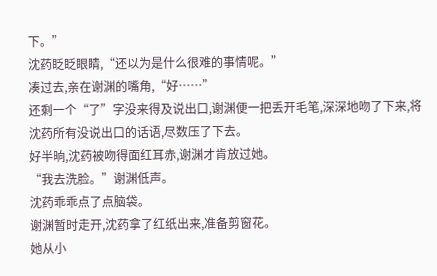下。”
沈药眨眨眼睛,“还以为是什么很难的事情呢。”
凑过去,亲在谢渊的嘴角,“好……”
还剩一个“了”字没来得及说出口,谢渊便一把丢开毛笔,深深地吻了下来,将沈药所有没说出口的话语,尽数压了下去。
好半晌,沈药被吻得面红耳赤,谢渊才肯放过她。
“我去洗脸。”谢渊低声。
沈药乖乖点了点脑袋。
谢渊暂时走开,沈药拿了红纸出来,准备剪窗花。
她从小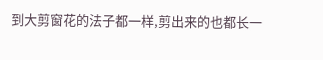到大剪窗花的法子都一样,剪出来的也都长一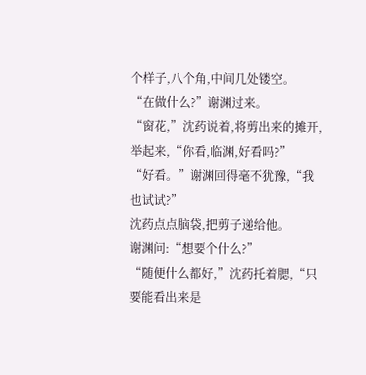个样子,八个角,中间几处镂空。
“在做什么?”谢渊过来。
“窗花,”沈药说着,将剪出来的摊开,举起来,“你看,临渊,好看吗?”
“好看。”谢渊回得毫不犹豫,“我也试试?”
沈药点点脑袋,把剪子递给他。
谢渊问:“想要个什么?”
“随便什么都好,”沈药托着腮,“只要能看出来是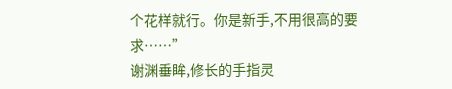个花样就行。你是新手,不用很高的要求……”
谢渊垂眸,修长的手指灵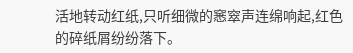活地转动红纸,只听细微的窸窣声连绵响起,红色的碎纸屑纷纷落下。